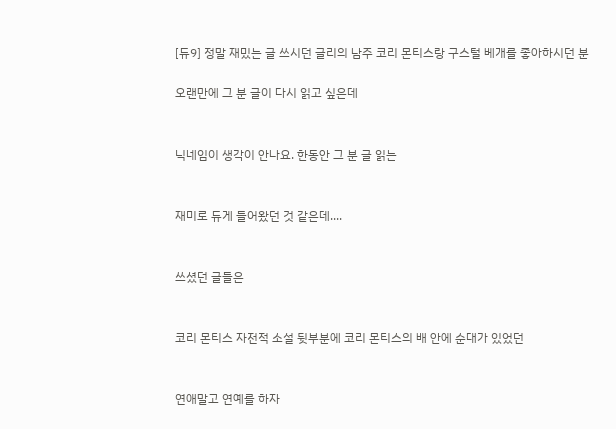[듀9] 정말 재밌는 글 쓰시던 글리의 남주 코리 몬티스랑 구스털 베개를 좋아하시던 분

오랜만에 그 분 글이 다시 읽고 싶은데


닉네임이 생각이 안나요. 한동안 그 분 글 읽는


재미로 듀게 들어왔던 것 같은데....


쓰셨던 글들은


코리 몬티스 자전적 소설 뒷부분에 코리 몬티스의 배 안에 순대가 있었던


연애말고 연예를 하자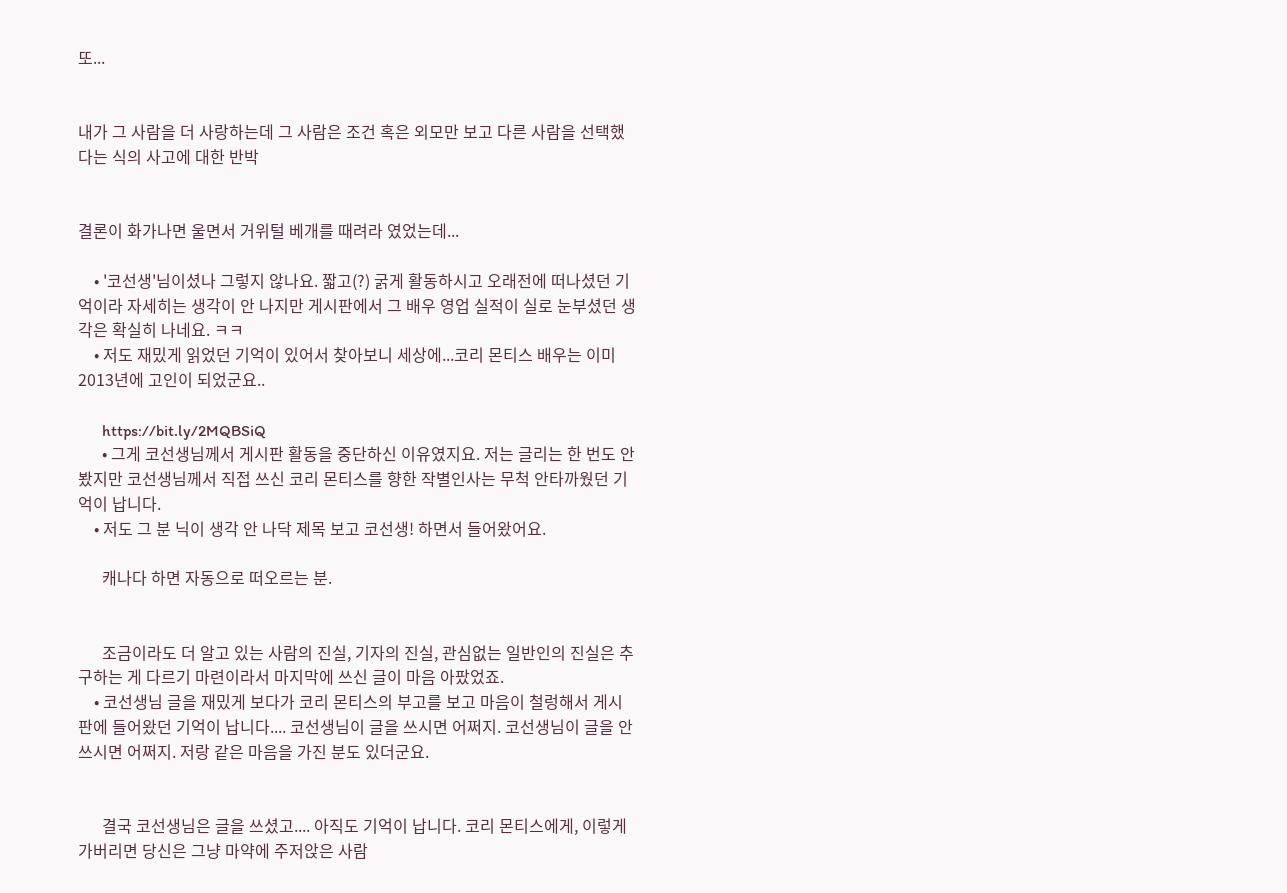또...


내가 그 사람을 더 사랑하는데 그 사람은 조건 혹은 외모만 보고 다른 사람을 선택했다는 식의 사고에 대한 반박


결론이 화가나면 울면서 거위털 베개를 때려라 였었는데...

    • '코선생'님이셨나 그렇지 않나요. 짧고(?) 굵게 활동하시고 오래전에 떠나셨던 기억이라 자세히는 생각이 안 나지만 게시판에서 그 배우 영업 실적이 실로 눈부셨던 생각은 확실히 나네요. ㅋㅋ
    • 저도 재밌게 읽었던 기억이 있어서 찾아보니 세상에...코리 몬티스 배우는 이미 2013년에 고인이 되었군요..

      https://bit.ly/2MQBSiQ
      • 그게 코선생님께서 게시판 활동을 중단하신 이유였지요. 저는 글리는 한 번도 안 봤지만 코선생님께서 직접 쓰신 코리 몬티스를 향한 작별인사는 무척 안타까웠던 기억이 납니다.
    • 저도 그 분 닉이 생각 안 나닥 제목 보고 코선생! 하면서 들어왔어요.

      캐나다 하면 자동으로 떠오르는 분.


      조금이라도 더 알고 있는 사람의 진실, 기자의 진실, 관심없는 일반인의 진실은 추구하는 게 다르기 마련이라서 마지막에 쓰신 글이 마음 아팠었죠.
    • 코선생님 글을 재밌게 보다가 코리 몬티스의 부고를 보고 마음이 철렁해서 게시판에 들어왔던 기억이 납니다.... 코선생님이 글을 쓰시면 어쩌지. 코선생님이 글을 안 쓰시면 어쩌지. 저랑 같은 마음을 가진 분도 있더군요.


      결국 코선생님은 글을 쓰셨고.... 아직도 기억이 납니다. 코리 몬티스에게, 이렇게 가버리면 당신은 그냥 마약에 주저앉은 사람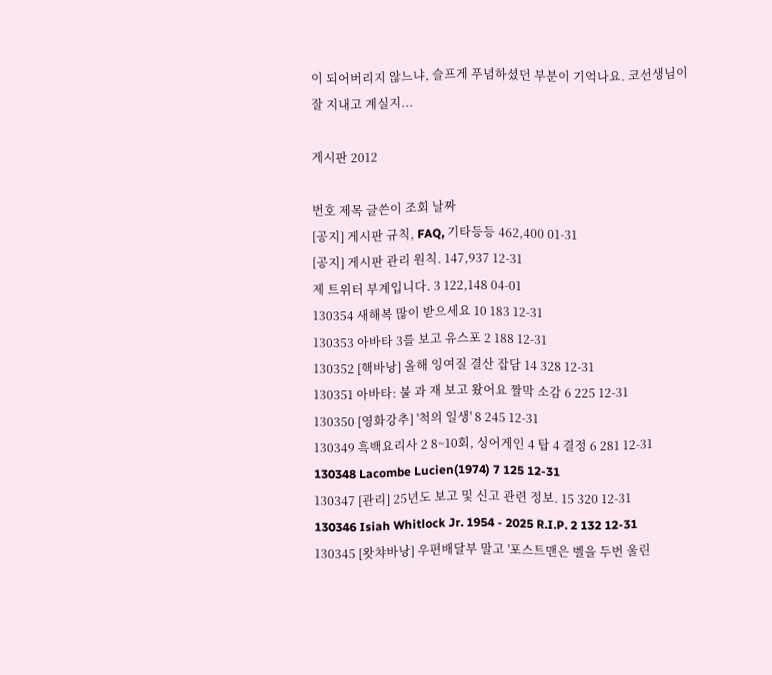이 되어버리지 않느냐, 슬프게 푸념하셨던 부분이 기억나요. 코선생님이 잘 지내고 계실지...

게시판 2012

번호 제목 글쓴이 조회 날짜
[공지] 게시판 규칙, FAQ, 기타등등 462,400 01-31
[공지] 게시판 관리 원칙. 147,937 12-31
제 트위터 부계입니다. 3 122,148 04-01
130354 새해복 많이 받으세요 10 183 12-31
130353 아바타 3를 보고 유스포 2 188 12-31
130352 [핵바낭] 올해 잉여질 결산 잡담 14 328 12-31
130351 아바타: 불 과 재 보고 왔어요 짤막 소감 6 225 12-31
130350 [영화강추] '척의 일생' 8 245 12-31
130349 흑백요리사 2 8~10회, 싱어게인 4 탑 4 결정 6 281 12-31
130348 Lacombe Lucien(1974) 7 125 12-31
130347 [관리] 25년도 보고 및 신고 관련 정보. 15 320 12-31
130346 Isiah Whitlock Jr. 1954 - 2025 R.I.P. 2 132 12-31
130345 [왓챠바낭] 우편배달부 말고 '포스트맨은 벨을 두번 울린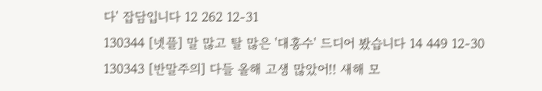다' 잡담입니다 12 262 12-31
130344 [넷플] 말 많고 탈 많은 '대홍수' 드디어 봤습니다 14 449 12-30
130343 [반말주의] 다들 올해 고생 많았어!! 새해 모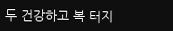두 건강하고 복 터지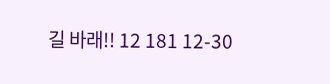길 바래!! 12 181 12-30